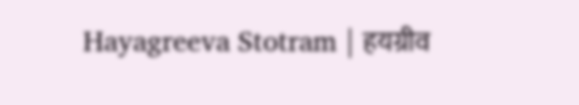Hayagreeva Stotram | हयग्रीव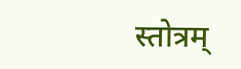स्तोत्रम्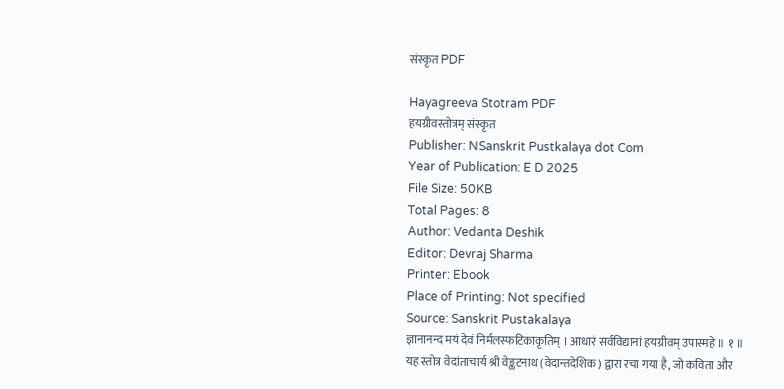संस्कृत PDF

Hayagreeva Stotram PDF
हयग्रीवस्तोत्रम् संस्कृत
Publisher: NSanskrit Pustkalaya dot Com
Year of Publication: E D 2025
File Size: 50KB
Total Pages: 8
Author: Vedanta Deshik
Editor: Devraj Sharma
Printer: Ebook
Place of Printing: Not specified
Source: Sanskrit Pustakalaya
ज्ञानानन्द मयं देवं निर्मलस्फटिकाकृतिम् । आधारं सर्वविद्यानां हयग्रीवम् उपास्महे ॥ १ ॥
यह स्तोत्र वेदांताचार्य श्री वेङ्कटनाथ (वेदान्तदेशिक) द्वारा रचा गया है, जो कविता और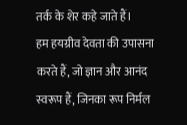तर्क के शेर कहे जाते हैं।
हम हयग्रीव देवता की उपासना करते हैं, जो ज्ञान और आनंद स्वरूप हैं, जिनका रूप निर्मल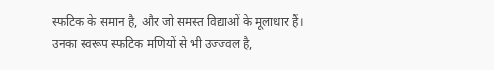स्फटिक के समान है, और जो समस्त विद्याओं के मूलाधार हैं।
उनका स्वरूप स्फटिक मणियों से भी उज्ज्वल है,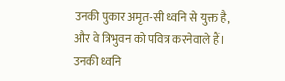उनकी पुकार अमृत-सी ध्वनि से युक्त है, और वे त्रिभुवन को पवित्र करनेवाले हैं।
उनकी ध्वनि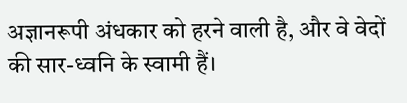अज्ञानरूपी अंधकार को हरने वाली है, और वे वेदों की सार-ध्वनि के स्वामी हैं।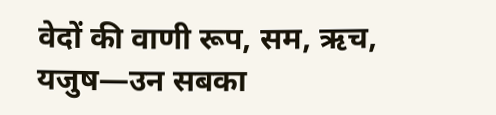वेदों की वाणी रूप, सम, ऋच, यजुष—उन सबका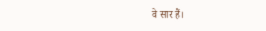वे सार हैं।